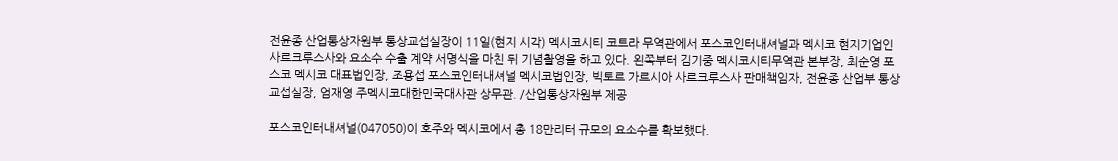전윤종 산업통상자원부 통상교섭실장이 11일(현지 시각) 멕시코시티 코트라 무역관에서 포스코인터내셔널과 멕시코 현지기업인 사르크루스사와 요소수 수출 계약 서명식을 마친 뒤 기념촬영을 하고 있다. 왼쪽부터 김기중 멕시코시티무역관 본부장, 최순영 포스코 멕시코 대표법인장, 조용섭 포스코인터내셔널 멕시코법인장, 빅토르 가르시아 사르크루스사 판매책임자, 전윤종 산업부 통상교섭실장, 엄재영 주멕시코대한민국대사관 상무관. /산업통상자원부 제공

포스코인터내셔널(047050)이 호주와 멕시코에서 총 18만리터 규모의 요소수를 확보했다.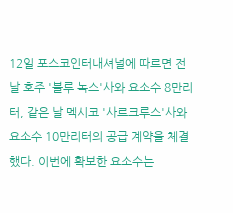12일 포스코인터내셔널에 따르면 전날 호주 '블루 녹스'사와 요소수 8만리터, 같은 날 멕시코 '사르크루스'사와 요소수 10만리터의 공급 계약을 체결했다. 이번에 확보한 요소수는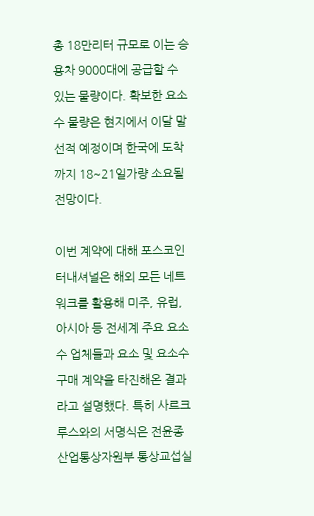총 18만리터 규모로 이는 승용차 9000대에 공급할 수 있는 물량이다. 확보한 요소수 물량은 현지에서 이달 말 선적 예정이며 한국에 도착까지 18~21일가량 소요될 전망이다.

이번 계약에 대해 포스코인터내셔널은 해외 모든 네트워크를 활용해 미주, 유럽, 아시아 등 전세계 주요 요소수 업체들과 요소 및 요소수 구매 계약을 타진해온 결과라고 설명했다. 특히 사르크루스와의 서명식은 전윤종 산업통상자원부 통상교섭실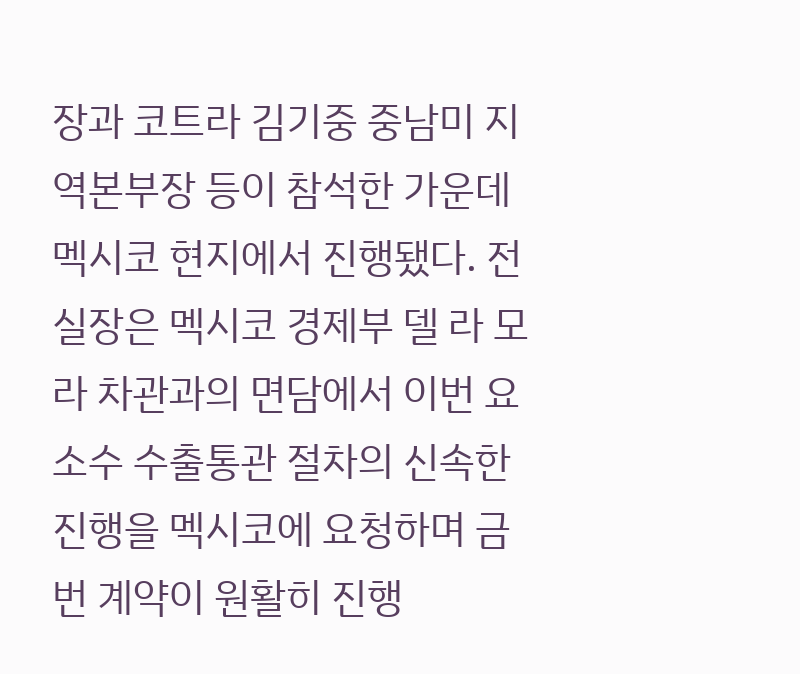장과 코트라 김기중 중남미 지역본부장 등이 참석한 가운데 멕시코 현지에서 진행됐다. 전 실장은 멕시코 경제부 델 라 모라 차관과의 면담에서 이번 요소수 수출통관 절차의 신속한 진행을 멕시코에 요청하며 금번 계약이 원활히 진행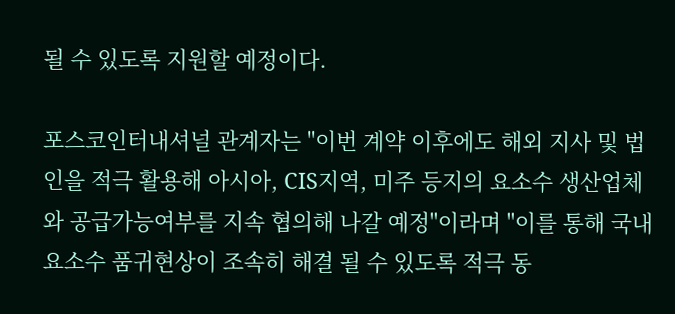될 수 있도록 지원할 예정이다.

포스코인터내셔널 관계자는 "이번 계약 이후에도 해외 지사 및 법인을 적극 활용해 아시아, CIS지역, 미주 등지의 요소수 생산업체와 공급가능여부를 지속 협의해 나갈 예정"이라며 "이를 통해 국내 요소수 품귀현상이 조속히 해결 될 수 있도록 적극 동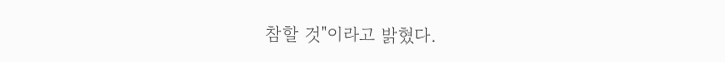참할 것"이라고 밝혔다.